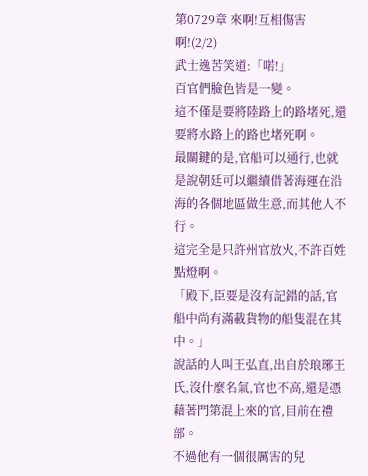第0729章 來啊!互相傷害啊!(2/2)
武士逸苦笑道:「喏!」
百官們臉色皆是一變。
這不僅是要將陸路上的路堵死,還要將水路上的路也堵死啊。
最關鍵的是,官船可以通行,也就是說朝廷可以繼續借著海運在沿海的各個地區做生意,而其他人不行。
這完全是只許州官放火,不許百姓點燈啊。
「殿下,臣要是沒有記錯的話,官船中尚有滿載貨物的船隻混在其中。」
說話的人叫王弘直,出自於琅琊王氏,沒什麼名氣,官也不高,還是憑藉著門第混上來的官,目前在禮部。
不過他有一個很厲害的兒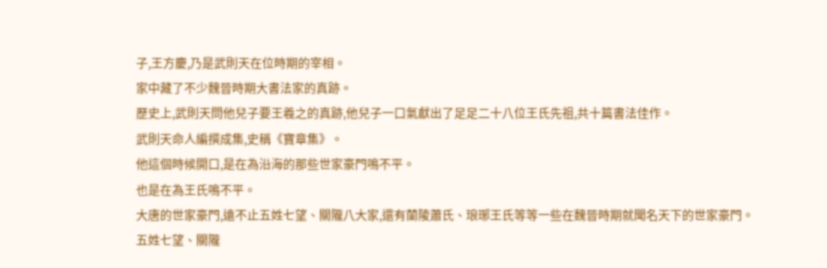子,王方慶,乃是武則天在位時期的宰相。
家中藏了不少魏晉時期大書法家的真跡。
歷史上,武則天問他兒子要王羲之的真跡,他兒子一口氣獻出了足足二十八位王氏先祖,共十篇書法佳作。
武則天命人編撰成集,史稱《寶章集》。
他這個時候開口,是在為沿海的那些世家豪門鳴不平。
也是在為王氏鳴不平。
大唐的世家豪門,遠不止五姓七望、關隴八大家,還有蘭陵蕭氏、琅琊王氏等等一些在魏晉時期就聞名天下的世家豪門。
五姓七望、關隴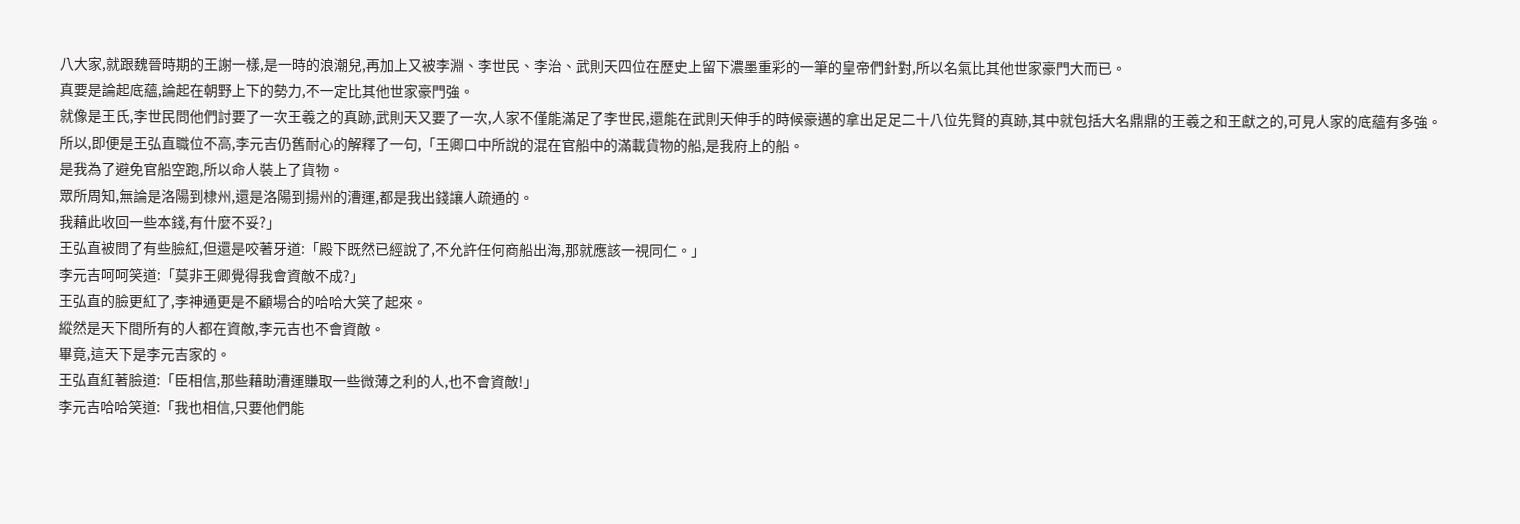八大家,就跟魏晉時期的王謝一樣,是一時的浪潮兒,再加上又被李淵、李世民、李治、武則天四位在歷史上留下濃墨重彩的一筆的皇帝們針對,所以名氣比其他世家豪門大而已。
真要是論起底蘊,論起在朝野上下的勢力,不一定比其他世家豪門強。
就像是王氏,李世民問他們討要了一次王羲之的真跡,武則天又要了一次,人家不僅能滿足了李世民,還能在武則天伸手的時候豪邁的拿出足足二十八位先賢的真跡,其中就包括大名鼎鼎的王羲之和王獻之的,可見人家的底蘊有多強。
所以,即便是王弘直職位不高,李元吉仍舊耐心的解釋了一句,「王卿口中所說的混在官船中的滿載貨物的船,是我府上的船。
是我為了避免官船空跑,所以命人裝上了貨物。
眾所周知,無論是洛陽到棣州,還是洛陽到揚州的漕運,都是我出錢讓人疏通的。
我藉此收回一些本錢,有什麼不妥?」
王弘直被問了有些臉紅,但還是咬著牙道:「殿下既然已經說了,不允許任何商船出海,那就應該一視同仁。」
李元吉呵呵笑道:「莫非王卿覺得我會資敵不成?」
王弘直的臉更紅了,李神通更是不顧場合的哈哈大笑了起來。
縱然是天下間所有的人都在資敵,李元吉也不會資敵。
畢竟,這天下是李元吉家的。
王弘直紅著臉道:「臣相信,那些藉助漕運賺取一些微薄之利的人,也不會資敵!」
李元吉哈哈笑道:「我也相信,只要他們能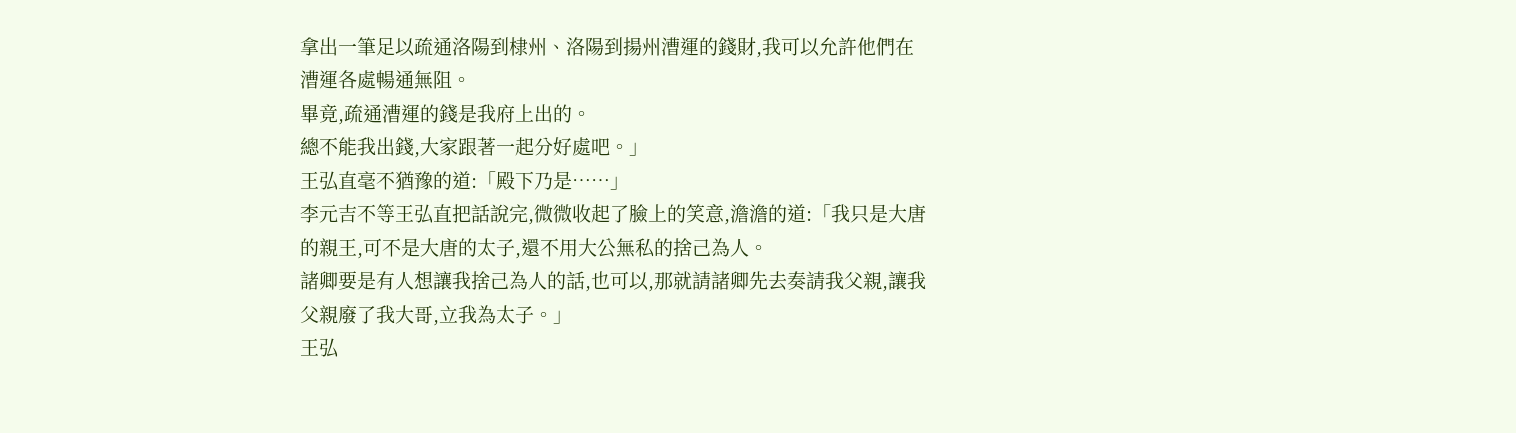拿出一筆足以疏通洛陽到棣州、洛陽到揚州漕運的錢財,我可以允許他們在漕運各處暢通無阻。
畢竟,疏通漕運的錢是我府上出的。
總不能我出錢,大家跟著一起分好處吧。」
王弘直毫不猶豫的道:「殿下乃是……」
李元吉不等王弘直把話說完,微微收起了臉上的笑意,澹澹的道:「我只是大唐的親王,可不是大唐的太子,還不用大公無私的捨己為人。
諸卿要是有人想讓我捨己為人的話,也可以,那就請諸卿先去奏請我父親,讓我父親廢了我大哥,立我為太子。」
王弘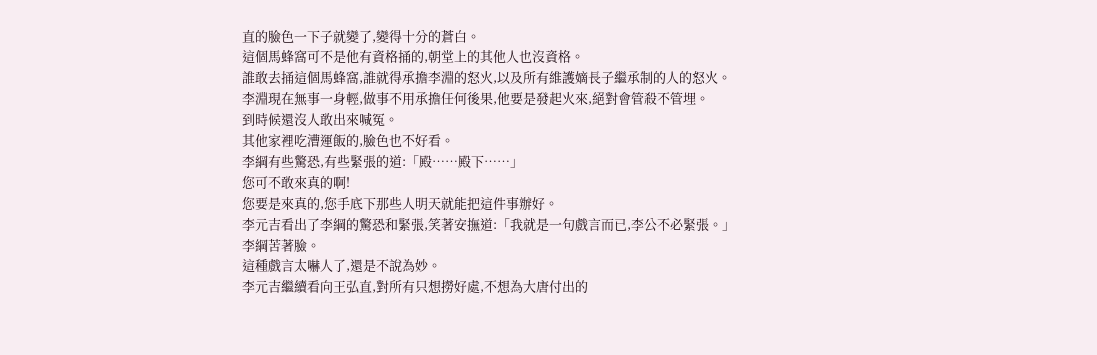直的臉色一下子就變了,變得十分的蒼白。
這個馬蜂窩可不是他有資格捅的,朝堂上的其他人也沒資格。
誰敢去捅這個馬蜂窩,誰就得承擔李淵的怒火,以及所有維護嫡長子繼承制的人的怒火。
李淵現在無事一身輕,做事不用承擔任何後果,他要是發起火來,絕對會管殺不管埋。
到時候還沒人敢出來喊冤。
其他家裡吃漕運飯的,臉色也不好看。
李綱有些驚恐,有些緊張的道:「殿……殿下……」
您可不敢來真的啊!
您要是來真的,您手底下那些人明天就能把這件事辦好。
李元吉看出了李綱的驚恐和緊張,笑著安撫道:「我就是一句戲言而已,李公不必緊張。」
李綱苦著臉。
這種戲言太嚇人了,還是不說為妙。
李元吉繼續看向王弘直,對所有只想撈好處,不想為大唐付出的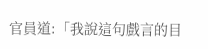官員道:「我說這句戲言的目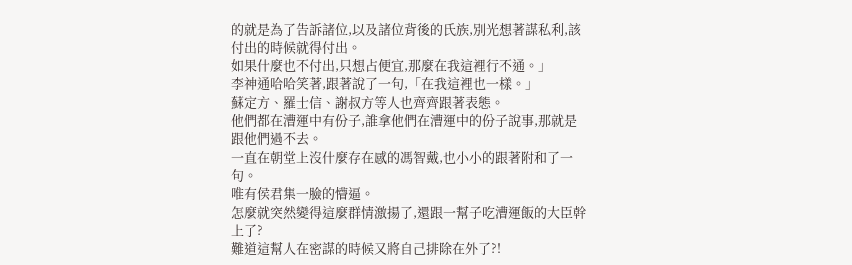的就是為了告訴諸位,以及諸位背後的氏族,別光想著謀私利,該付出的時候就得付出。
如果什麼也不付出,只想占便宜,那麼在我這裡行不通。」
李神通哈哈笑著,跟著說了一句,「在我這裡也一樣。」
蘇定方、羅士信、謝叔方等人也齊齊跟著表態。
他們都在漕運中有份子,誰拿他們在漕運中的份子說事,那就是跟他們過不去。
一直在朝堂上沒什麼存在感的馮智戴,也小小的跟著附和了一句。
唯有侯君集一臉的懵逼。
怎麼就突然變得這麼群情激揚了,還跟一幫子吃漕運飯的大臣幹上了?
難道這幫人在密謀的時候又將自己排除在外了?!